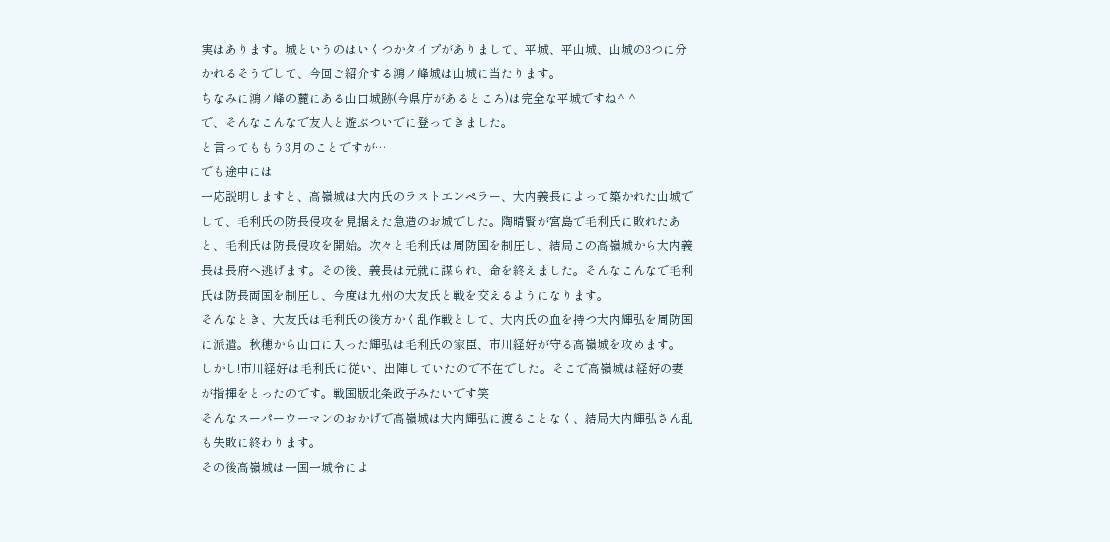実はあります。城というのはいくつかタイプがありまして、平城、平山城、山城の3つに分かれるそうでして、今回ご紹介する鴻ノ峰城は山城に当たります。
ちなみに鴻ノ峰の麓にある山口城跡(今県庁があるところ)は完全な平城ですね^ ^
で、そんなこんなで友人と遊ぶついでに登ってきました。
と言ってももう3月のことですが…
でも途中には
一応説明しますと、高嶺城は大内氏のラストエンペラー、大内義長によって築かれた山城でして、毛利氏の防長侵攻を見据えた急造のお城でした。陶晴賢が宮島で毛利氏に敗れたあと、毛利氏は防長侵攻を開始。次々と毛利氏は周防国を制圧し、結局この高嶺城から大内義長は長府へ逃げます。その後、義長は元就に謀られ、命を終えました。そんなこんなで毛利氏は防長両国を制圧し、今度は九州の大友氏と戦を交えるようになります。
そんなとき、大友氏は毛利氏の後方かく乱作戦として、大内氏の血を持つ大内輝弘を周防国に派遣。秋穂から山口に入った輝弘は毛利氏の家臣、市川経好が守る高嶺城を攻めます。
しかし!市川経好は毛利氏に従い、出陣していたので不在でした。そこで高嶺城は経好の妻が指揮をとったのです。戦国版北条政子みたいです笑
そんなスーパーウーマンのおかげで高嶺城は大内輝弘に渡ることなく、結局大内輝弘さん乱も失敗に終わります。
その後高嶺城は一国一城令によ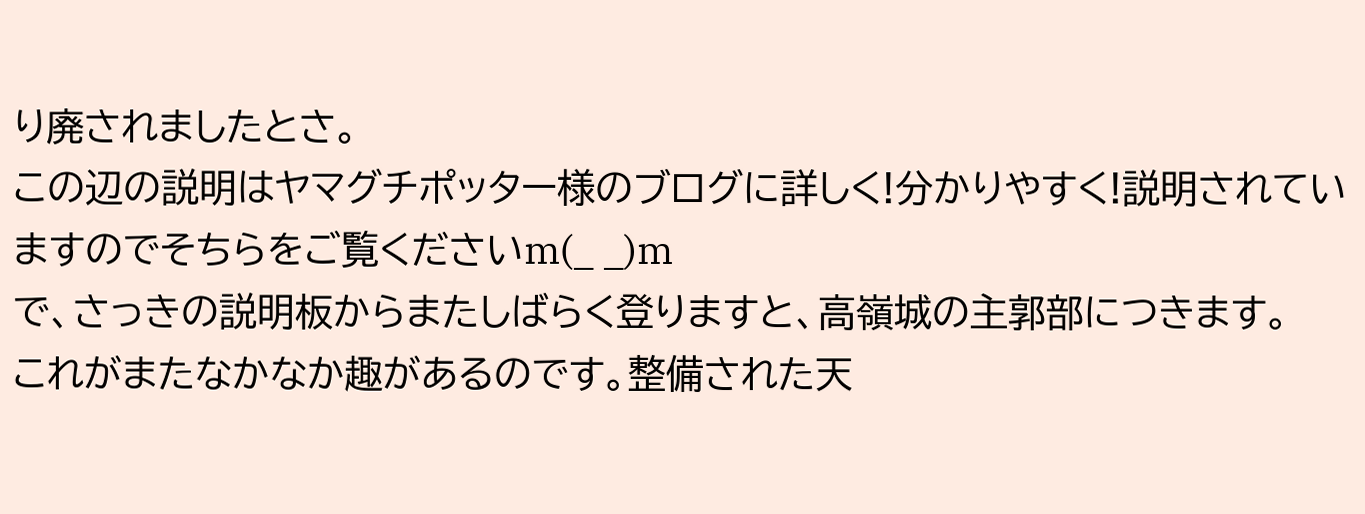り廃されましたとさ。
この辺の説明はヤマグチポッター様のブログに詳しく!分かりやすく!説明されていますのでそちらをご覧くださいm(_ _)m
で、さっきの説明板からまたしばらく登りますと、高嶺城の主郭部につきます。
これがまたなかなか趣があるのです。整備された天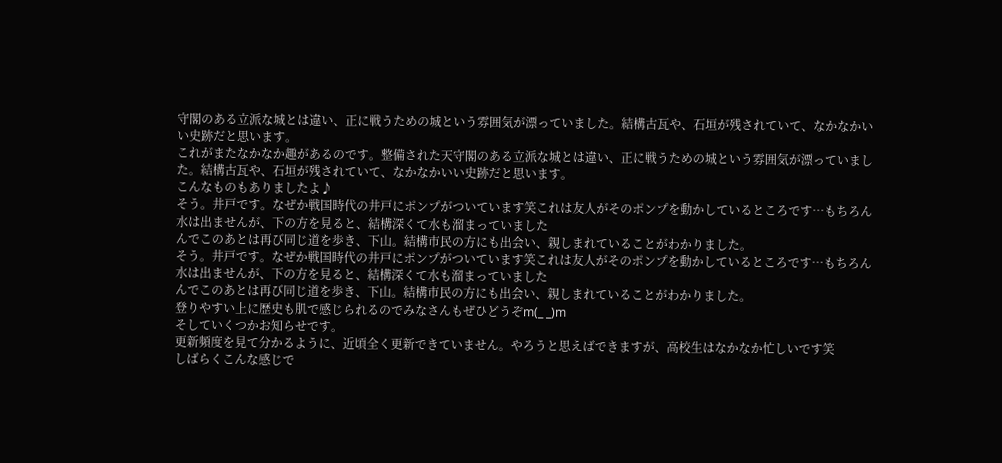守閣のある立派な城とは違い、正に戦うための城という雰囲気が漂っていました。結構古瓦や、石垣が残されていて、なかなかいい史跡だと思います。
これがまたなかなか趣があるのです。整備された天守閣のある立派な城とは違い、正に戦うための城という雰囲気が漂っていました。結構古瓦や、石垣が残されていて、なかなかいい史跡だと思います。
こんなものもありましたよ♪
そう。井戸です。なぜか戦国時代の井戸にポンプがついています笑これは友人がそのポンプを動かしているところです…もちろん水は出ませんが、下の方を見ると、結構深くて水も溜まっていました
んでこのあとは再び同じ道を歩き、下山。結構市民の方にも出会い、親しまれていることがわかりました。
そう。井戸です。なぜか戦国時代の井戸にポンプがついています笑これは友人がそのポンプを動かしているところです…もちろん水は出ませんが、下の方を見ると、結構深くて水も溜まっていました
んでこのあとは再び同じ道を歩き、下山。結構市民の方にも出会い、親しまれていることがわかりました。
登りやすい上に歴史も肌で感じられるのでみなさんもぜひどうぞm(_ _)m
そしていくつかお知らせです。
更新頻度を見て分かるように、近頃全く更新できていません。やろうと思えばできますが、高校生はなかなか忙しいです笑
しばらくこんな感じで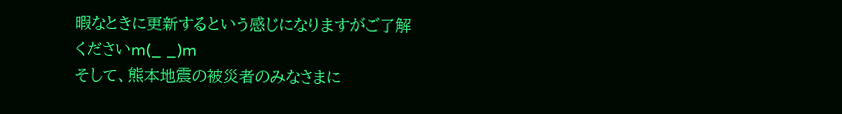暇なときに更新するという感じになりますがご了解くださいm(_ _)m
そして、熊本地震の被災者のみなさまに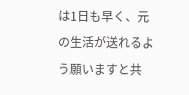は1日も早く、元の生活が送れるよう願いますと共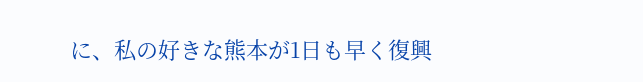に、私の好きな熊本が1日も早く復興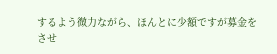するよう微力ながら、ほんとに少額ですが募金をさせ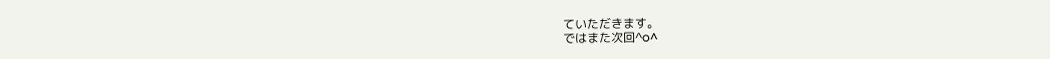ていただきます。
ではまた次回^o^